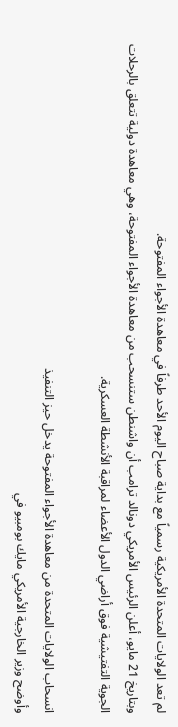لم تعد الولايات المتحدة الأمريكية رسمياً مع بداية صباح اليوم الأحد طرفاً في معاهدة الأجواء المفتوحة.
وبتاريخ 21 مايو، أعلن الرئيس الأمريكي دونالد ترامب أن واشنطن ستنسحب من معاهدة الأجواء المفتوحة، وهي معاهدة دولية تتعلق بالرحلات الجوية التفتيشية فوق أراضي الدول الأعضاء لمراقبة الأنشطة العسكرية.

انسحاب الولايات المتحدة من معاهدة الأجواء المفتوحة يدخل حيز التنفيذ
وأوضح وزير الخارجية الأمريكي مايك بومبيو في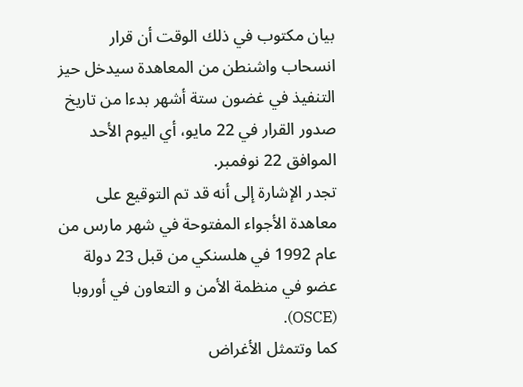بيان مكتوب في ذلك الوقت أن قرار انسحاب واشنطن من المعاهدة سيدخل حيز التنفيذ في غضون ستة أشهر بدءا من تاريخ صدور القرار في 22 مايو، أي اليوم الأحد الموافق 22 نوفمبر.
تجدر الإشارة إلى أنه قد تم التوقيع على معاهدة الأجواء المفتوحة في شهر مارس من عام 1992 في هلسنكي من قبل 23 دولة عضو في منظمة الأمن و التعاون في أوروبا (OSCE).
كما وتتمثل الأغراض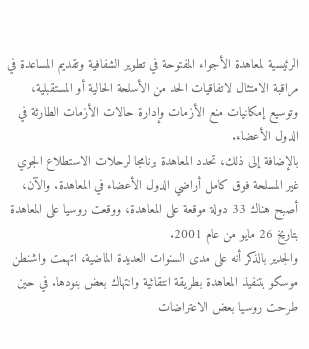الرئيسية لمعاهدة الأجواء المفتوحة في تطوير الشفافية وتقديم المساعدة في مراقبة الامتثال لاتفاقيات الحد من الأسلحة الحالية أو المستقبلية، وتوسيع إمكانيات منع الأزمات وإدارة حالات الأزمات الطارئة في الدول الأعضاء.
بالإضافة إلى ذلك، تحدد المعاهدة برنامجا لرحلات الاستطلاع الجوي غير المسلحة فوق كامل أراضي الدول الأعضاء في المعاهدة. والآن، أصبح هناك 33 دولة موقعة على المعاهدة، ووقعت روسيا على المعاهدة بتاريخ 26 مايو من عام 2001.
والجدير بالذكر أنه على مدى السنوات العديدة الماضية، اتهمت واشنطن موسكو بتنفيذ المعاهدة بطريقة انتقائية وانتهاك بعض بنودها. في حين طرحت روسيا بعض الاعتراضات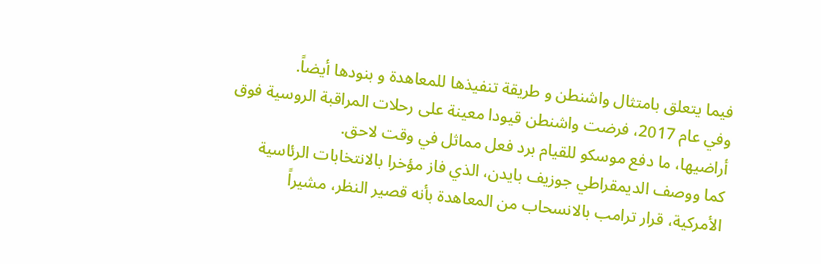فيما يتعلق بامتثال واشنطن و طريقة تنفيذها للمعاهدة و بنودها أيضاً.
وفي عام 2017، فرضت واشنطن قيودا معينة على رحلات المراقبة الروسية فوق أراضيها، ما دفع موسكو للقيام برد فعل مماثل في وقت لاحق.
كما ووصف الديمقراطي جوزيف بايدن، الذي فاز مؤخرا بالانتخابات الرئاسية الأمركية، قرار ترامب بالانسحاب من المعاهدة بأنه قصير النظر، مشيراً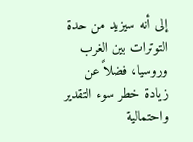إلى أنه سيزيد من حدة التوترات بين الغرب وروسيا، فضلاً عن زيادة خطر سوء التقدير واحتمالية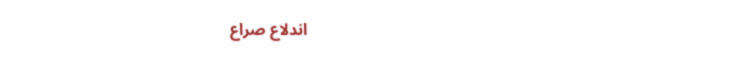اندلاع صراع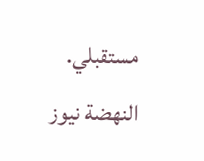مستقبلي.
النهضة نيوز